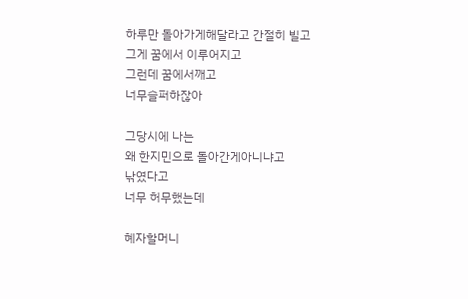하루만 돌아가게해달라고 간절히 빌고
그게 꿈에서 이루어지고
그런데 꿈에서깨고
너무슬퍼하잖아

그당시에 나는
왜 한지민으로 돌아간게아니냐고
낚였다고
너무 허무했는데

혜자할머니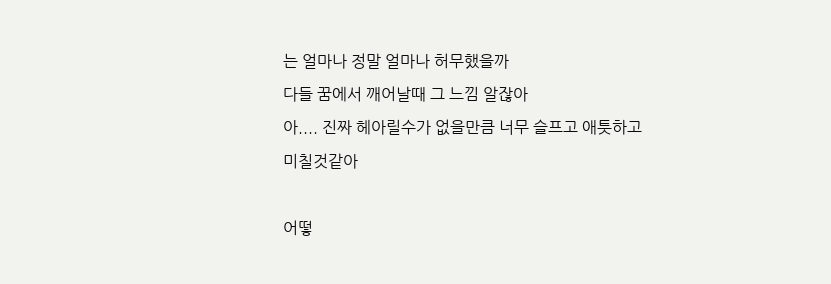는 얼마나 정말 얼마나 허무했을까
다들 꿈에서 깨어날때 그 느낌 알잖아
아.... 진짜 헤아릴수가 없을만큼 너무 슬프고 애틋하고
미칠것같아

어떻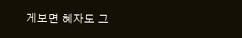게보면 혜자도 그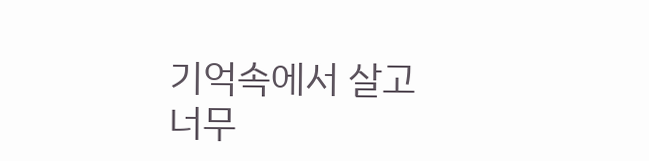기억속에서 살고
너무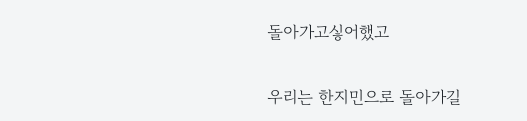돌아가고싷어했고

우리는 한지민으로 돌아가길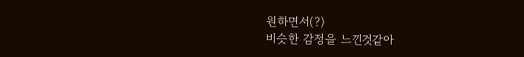원하면서(?)
비슷한 감정을 느낀것같아